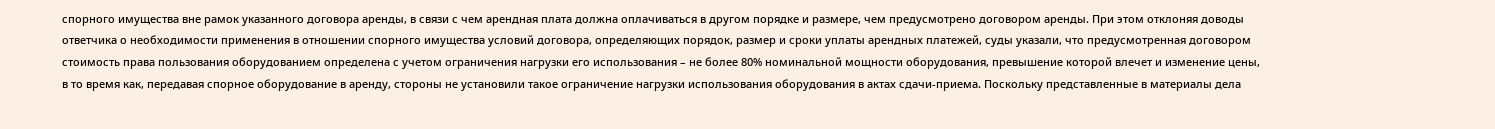спорного имущества вне рамок указанного договора аренды, в связи с чем арендная плата должна оплачиваться в другом порядке и размере, чем предусмотрено договором аренды. При этом отклоняя доводы ответчика о необходимости применения в отношении спорного имущества условий договора, определяющих порядок, размер и сроки уплаты арендных платежей, суды указали, что предусмотренная договором стоимость права пользования оборудованием определена с учетом ограничения нагрузки его использования – не более 80% номинальной мощности оборудования, превышение которой влечет и изменение цены, в то время как, передавая спорное оборудование в аренду, стороны не установили такое ограничение нагрузки использования оборудования в актах сдачи-приема. Поскольку представленные в материалы дела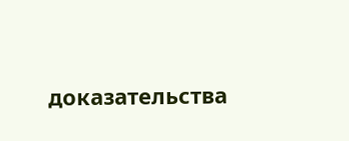доказательства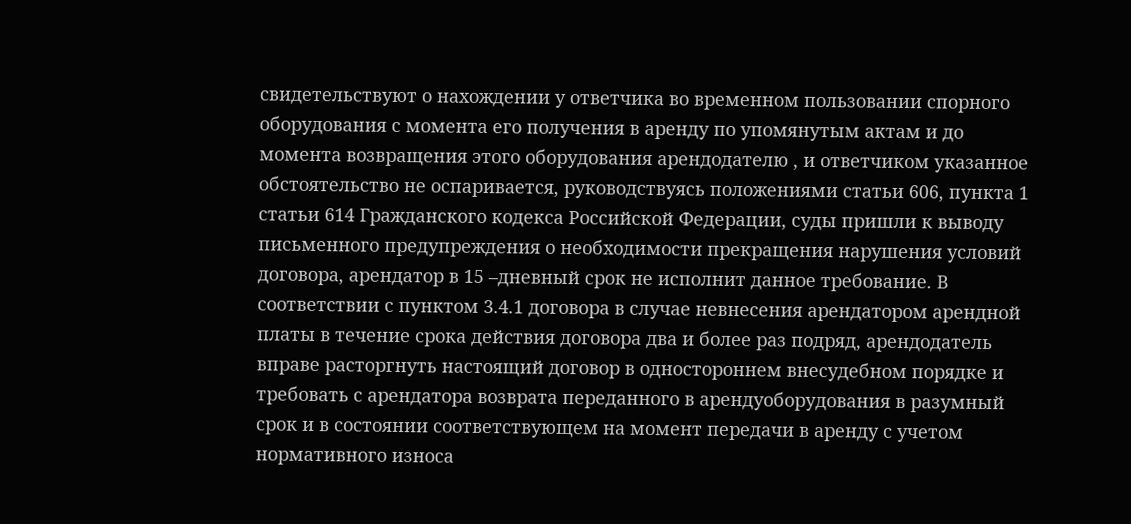свидетельствуют о нахождении у ответчика во временном пользовании спорного оборудования с момента его получения в аренду по упомянутым актам и до момента возвращения этого оборудования арендодателю , и ответчиком указанное обстоятельство не оспаривается, руководствуясь положениями статьи 606, пункта 1 статьи 614 Гражданского кодекса Российской Федерации, суды пришли к выводу
письменного предупреждения о необходимости прекращения нарушения условий договора, арендатор в 15 –дневный срок не исполнит данное требование. В соответствии с пунктом 3.4.1 договора в случае невнесения арендатором арендной платы в течение срока действия договора два и более раз подряд, арендодатель вправе расторгнуть настоящий договор в одностороннем внесудебном порядке и требовать с арендатора возврата переданного в арендуоборудования в разумный срок и в состоянии соответствующем на момент передачи в аренду с учетом нормативного износа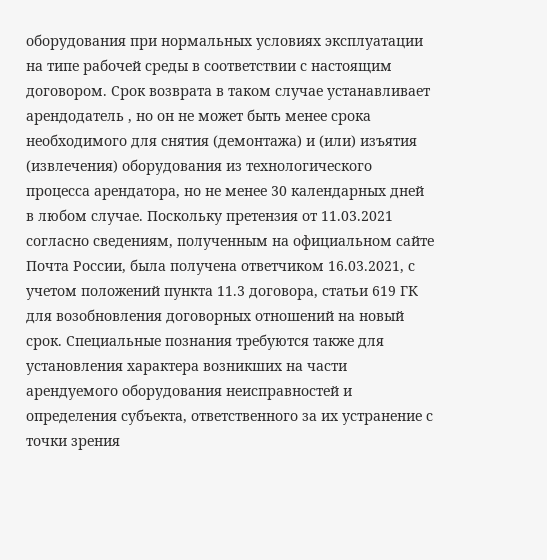оборудования при нормальных условиях эксплуатации на типе рабочей среды в соответствии с настоящим договором. Срок возврата в таком случае устанавливает арендодатель , но он не может быть менее срока необходимого для снятия (демонтажа) и (или) изъятия (извлечения) оборудования из технологического процесса арендатора, но не менее 30 календарных дней в любом случае. Поскольку претензия от 11.03.2021 согласно сведениям, полученным на официальном сайте Почта России, была получена ответчиком 16.03.2021, с учетом положений пункта 11.3 договора, статьи 619 ГК
для возобновления договорных отношений на новый срок. Специальные познания требуются также для установления характера возникших на части арендуемого оборудования неисправностей и определения субъекта, ответственного за их устранение с точки зрения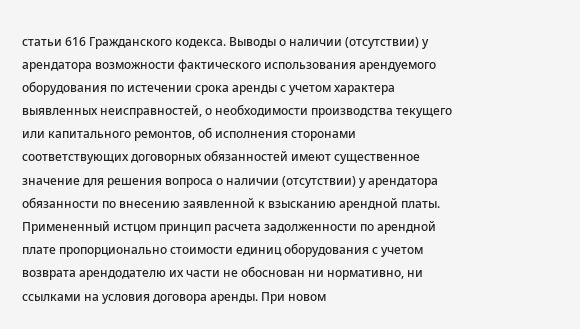статьи 616 Гражданского кодекса. Выводы о наличии (отсутствии) у арендатора возможности фактического использования арендуемого оборудования по истечении срока аренды с учетом характера выявленных неисправностей, о необходимости производства текущего или капитального ремонтов, об исполнения сторонами соответствующих договорных обязанностей имеют существенное значение для решения вопроса о наличии (отсутствии) у арендатора обязанности по внесению заявленной к взысканию арендной платы. Примененный истцом принцип расчета задолженности по арендной плате пропорционально стоимости единиц оборудования с учетом возврата арендодателю их части не обоснован ни нормативно, ни ссылками на условия договора аренды. При новом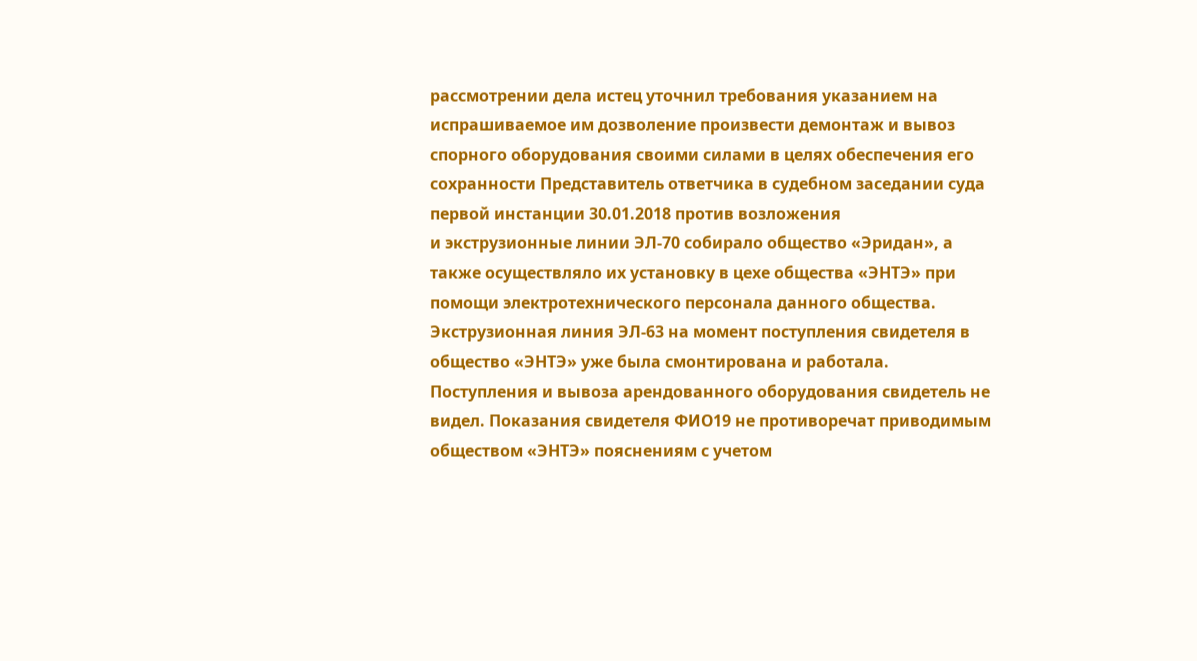рассмотрении дела истец уточнил требования указанием на испрашиваемое им дозволение произвести демонтаж и вывоз спорного оборудования своими силами в целях обеспечения его сохранности Представитель ответчика в судебном заседании суда первой инстанции 30.01.2018 против возложения
и экструзионные линии ЭЛ-70 собирало общество «Эридан», а также осуществляло их установку в цехе общества «ЭНТЭ» при помощи электротехнического персонала данного общества. Экструзионная линия ЭЛ-63 на момент поступления свидетеля в общество «ЭНТЭ» уже была смонтирована и работала. Поступления и вывоза арендованного оборудования свидетель не видел. Показания свидетеля ФИО19 не противоречат приводимым обществом «ЭНТЭ» пояснениям с учетом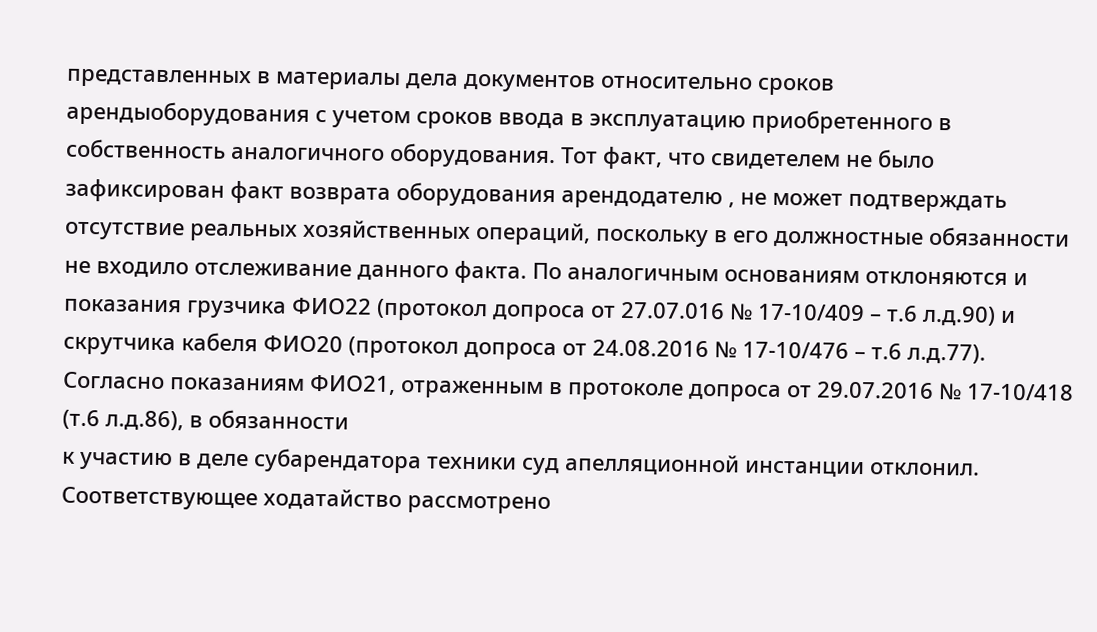представленных в материалы дела документов относительно сроков арендыоборудования с учетом сроков ввода в эксплуатацию приобретенного в собственность аналогичного оборудования. Тот факт, что свидетелем не было зафиксирован факт возврата оборудования арендодателю , не может подтверждать отсутствие реальных хозяйственных операций, поскольку в его должностные обязанности не входило отслеживание данного факта. По аналогичным основаниям отклоняются и показания грузчика ФИО22 (протокол допроса от 27.07.016 № 17-10/409 – т.6 л.д.90) и скрутчика кабеля ФИО20 (протокол допроса от 24.08.2016 № 17-10/476 – т.6 л.д.77). Согласно показаниям ФИО21, отраженным в протоколе допроса от 29.07.2016 № 17-10/418 (т.6 л.д.86), в обязанности
к участию в деле субарендатора техники суд апелляционной инстанции отклонил. Соответствующее ходатайство рассмотрено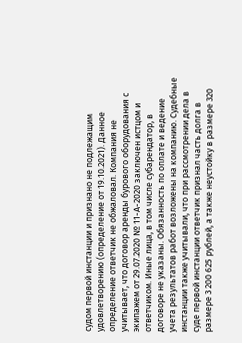судом первой инстанции и признано не подлежащим удовлетворению (определение от 19.10.2021). Данное определение ответчик не обжаловал. Компания не учитывает, что договор аренды бурового оборудования с экипажем от 29.07.2020 № 11-А-2020 заключен истцом и ответчиком. Иные лица, в том числе субарендатор, в договоре не указаны. Обязанность по оплате и ведение учета результатов работ возложены на компанию. Судебные инстанции также учитывали, что при рассмотрении дела в суде первой инстанции ответчик признал часть долга в размере 3 200 625 рублей, а также неустойку в размере 320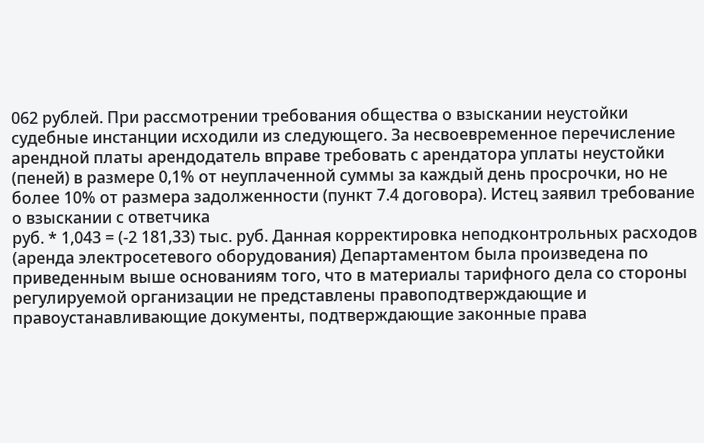062 рублей. При рассмотрении требования общества о взыскании неустойки судебные инстанции исходили из следующего. За несвоевременное перечисление арендной платы арендодатель вправе требовать с арендатора уплаты неустойки (пеней) в размере 0,1% от неуплаченной суммы за каждый день просрочки, но не более 10% от размера задолженности (пункт 7.4 договора). Истец заявил требование о взыскании с ответчика
руб. * 1,043 = (-2 181,33) тыс. руб. Данная корректировка неподконтрольных расходов (аренда электросетевого оборудования) Департаментом была произведена по приведенным выше основаниям того, что в материалы тарифного дела со стороны регулируемой организации не представлены правоподтверждающие и правоустанавливающие документы, подтверждающие законные права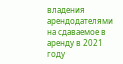владения арендодателями на сдаваемое в аренду в 2021 году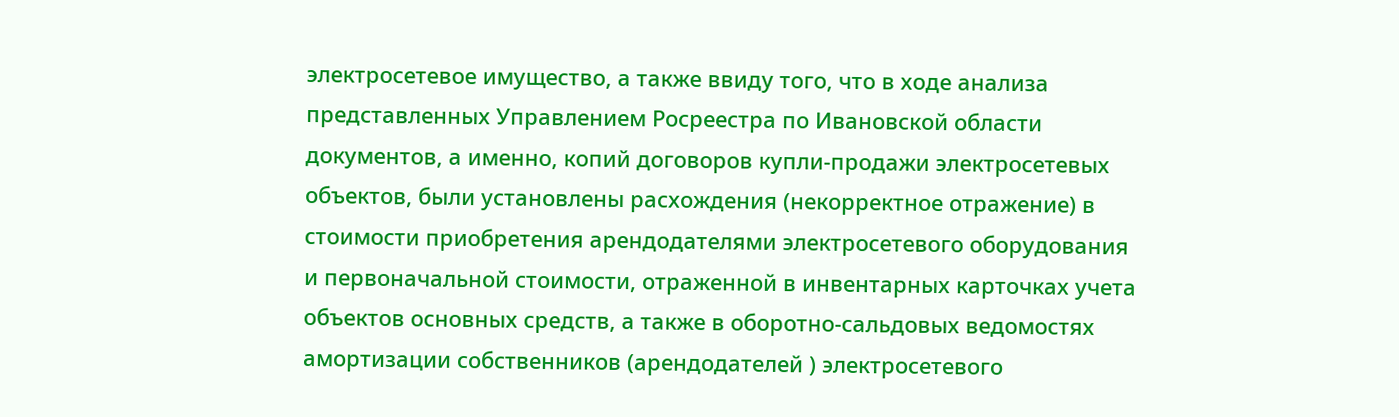электросетевое имущество, а также ввиду того, что в ходе анализа представленных Управлением Росреестра по Ивановской области документов, а именно, копий договоров купли-продажи электросетевых объектов, были установлены расхождения (некорректное отражение) в стоимости приобретения арендодателями электросетевого оборудования и первоначальной стоимости, отраженной в инвентарных карточках учета объектов основных средств, а также в оборотно-сальдовых ведомостях амортизации собственников (арендодателей ) электросетевого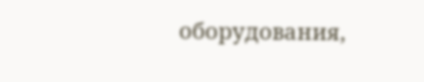оборудования,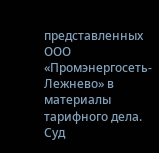представленных ООО «Промэнергосеть-Лежнево» в материалы тарифного дела. Суд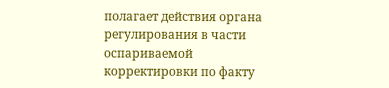полагает действия органа регулирования в части оспариваемой корректировки по факту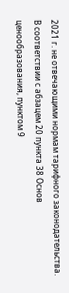2021 г. не отвечающими нормам тарифного законодательства. В соответствии с абзацем 20 пункта 38 Основ ценообразования, пунктом 9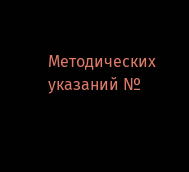Методических указаний №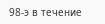98-э в течение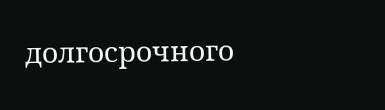долгосрочного